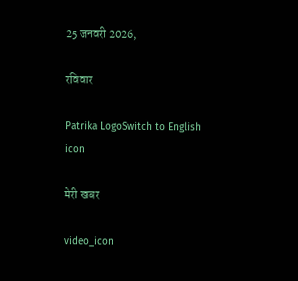25 जनवरी 2026,

रविवार

Patrika LogoSwitch to English
icon

मेरी खबर

video_icon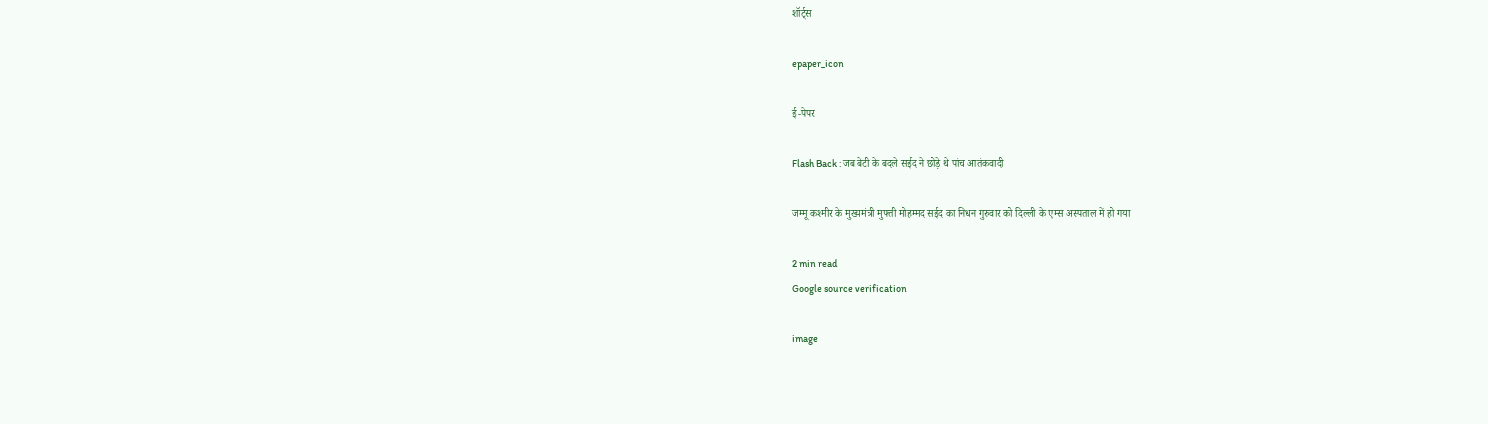शॉर्ट्स

epaper_icon

ई-पेपर

Flash Back : जब बेटी के बदले सईद ने छोड़े थे पांच आतंकवादी

जम्मू कश्मीर के मुख्यमंत्री मुफ्ती मोहम्मद सईद का निधन गुरुवार को दिल्ली के एम्स अस्पताल में हो गया

2 min read
Google source verification

image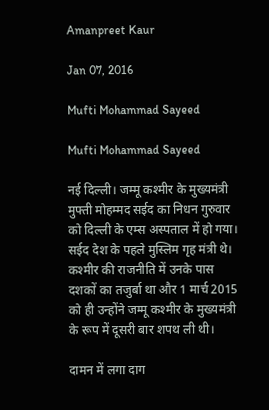Amanpreet Kaur

Jan 07, 2016

Mufti Mohammad Sayeed

Mufti Mohammad Sayeed

नई दिल्ली। जम्मू कश्मीर के मुख्यमंत्री मुफ्ती मोहम्मद सईद का निधन गुरुवार को दिल्ली के एम्स अस्पताल में हो गया। सईद देश के पहले मुस्लिम गृह मंत्री थे। कश्मीर की राजनीति में उनके पास दशकों का तजुर्बा था और 1 मार्च 2015 को ही उन्होंने जम्मू कश्मीर के मुख्यमंत्री के रूप में दूसरी बार शपथ ली थी।

दामन में लगा दाग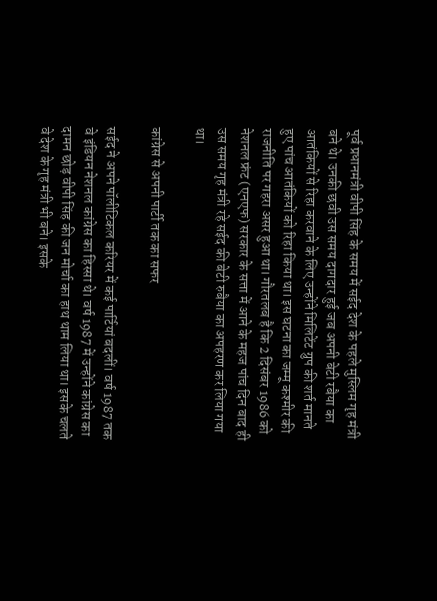पूर्व प्रधानमंत्री वीपी सिंह के समय में सईद देश के पहले मुस्लिम गृह मंत्री बने थे। उनकी छवी उस समय दागदार हुई जब अपनी बेटी रबैया का आतंकियों से रिहा करवाने के लिए उन्होंने मिलिटेंट ग्रुप की शर्त मानते हुए पांच आतंकियों को रिहा किया था। इस घटना का जम्मू कश्मीर की राजनीति पर गहरा असर हुआ था। गौरतलब है कि 2 दिसंबर 1986 को नेशनल फ्रंट (एनएफ) सरकार के सत्ता में आने के महज पांच दिन बाद ही उस समय गृह मंत्री रहे सईद की बेटी रुबैया का अपहरण कर लिया गया था।

कांग्रेस से अपनी पार्टी तक का सफर

सईद ने अपने पॉलीटिकल करियर में कई पार्टियां बदलीं। वर्ष 1987 तक वे इंडियन नेशनल कांग्रेस का हिस्सा थे। वर्ष 1987 में उन्होंने कांग्रेस का दामन छोड़ वीपी सिंह की जन मोर्चा का हाथ थाम लिया था। इसके चलते वे देश के गृह मंत्री भी बने। इसके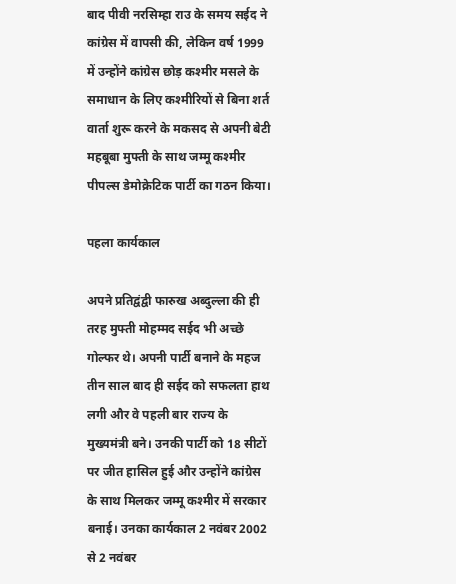बाद पीवी नरसिम्हा राउ के समय सईद ने कांग्रेस में वापसी की, लेकिन वर्ष 1999 में उन्होंने कांग्रेस छोड़ कश्मीर मसले के समाधान के लिए कश्मीरियों से बिना शर्त वार्ता शुरू करने के मकसद से अपनी बेटी महबूबा मुफ्ती के साथ जम्मू कश्मीर पीपल्स डेमोक्रेटिक पार्टी का गठन किया।

पहला कार्यकाल

अपने प्रतिद्वंद्वी फारुख अब्दुल्ला की ही तरह मुफ्ती मोहम्मद सईद भी अच्छे गोल्फर थे। अपनी पार्टी बनाने के महज तीन साल बाद ही सईद को सफलता हाथ लगी और वे पहली बार राज्य के मुख्यमंत्री बने। उनकी पार्टी को 18 सीटों पर जीत हासिल हुई और उन्होंने कांग्रेस के साथ मिलकर जम्मू कश्मीर में सरकार बनाई। उनका कार्यकाल 2 नवंबर 2002 से 2 नवंबर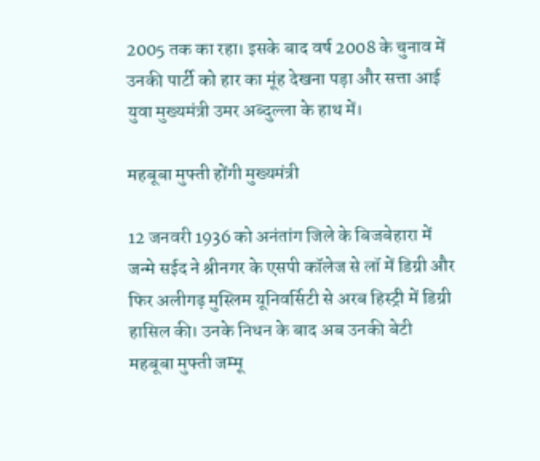2005 तक का रहा। इसके बाद वर्ष 2008 के चुनाव में उनकी पार्टी को हार का मूंह देखना पड़ा और सत्ता आई युवा मुख्यमंत्री उमर अब्दुल्ला के हाथ में।

महबूबा मुफ्ती होंगी मुख्यमंत्री

12 जनवरी 1936 को अनंतांग जिले के बिजबेहारा में जन्मे सईद ने श्रीनगर के एसपी कॉलेज से लॉ में डिग्री और फिर अलीगढ़ मुस्लिम यूनिवर्सिटी से अरब हिस्ट्री में डिग्री हासिल की। उनके निधन के बाद अब उनकी बेटी महबूबा मुफ्ती जम्मू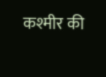कश्मीर की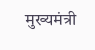मुख्यमंत्री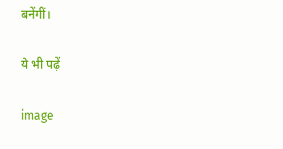बनेंगीं।

ये भी पढ़ें

image